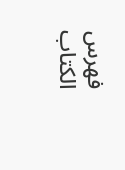فهرس الكتاب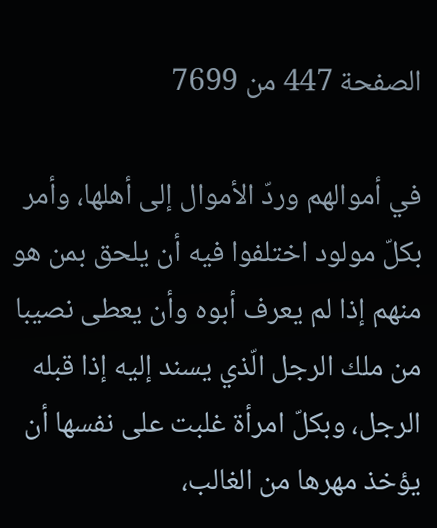الصفحة 447 من 7699

في أموالهم وردّ الأموال إلى أهلها، وأمر بكلّ مولود اختلفوا فيه أن يلحق بمن هو منهم إذا لم يعرف أبوه وأن يعطى نصيبا من ملك الرجل الّذي يسند إليه إذا قبله الرجل، وبكلّ امرأة غلبت على نفسها أن يؤخذ مهرها من الغالب،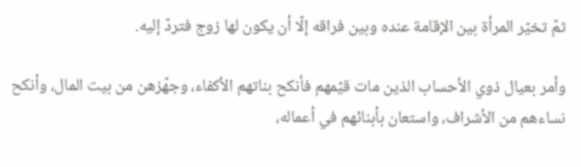ثمّ تخيّر المرأة بين الإقامة عنده وبين فراقه إلّا أن يكون لها زوج فتردّ إليه.

وأمر بعيال ذوي الأحساب الذين مات قيّمهم فأنكح بناتهم الأكفاء، وجهّزهن من بيت المال، وأنكح نساءهم من الأشراف، واستعان بأبنائهم في أعماله،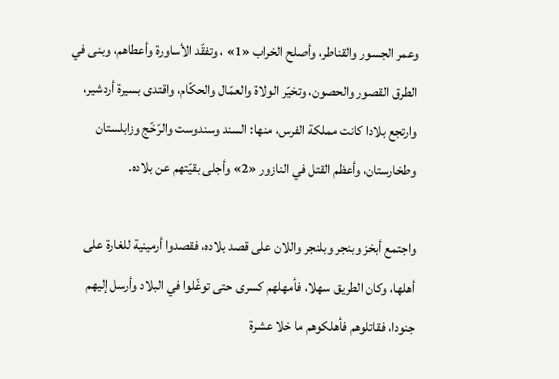وعمر الجسور والقناطر، وأصلح الخراب «1» ، وتفقّد الأساورة وأعطاهم، وبنى في الطرق القصور والحصون، وتخيّر الولاة والعمّال والحكّام، واقتدى بسيرة أردشير، وارتجع بلادا كانت مملكة الفرس، منها: السند وسندوست والرّخّج وزابلستان وطخارستان، وأعظم القتل في النازور «2» وأجلى بقيّتهم عن بلاده.

واجتمع أبخز وبنجر وبلنجر واللان على قصد بلاده، فقصدوا أرمينية للغارة على أهلها، وكان الطريق سهلا، فأمهلهم كسرى حتى توغّلوا في البلاد وأرسل إليهم جنودا، فقاتلوهم فأهلكوهم ما خلا عشرة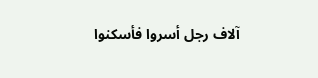آلاف رجل أسروا فأسكنوا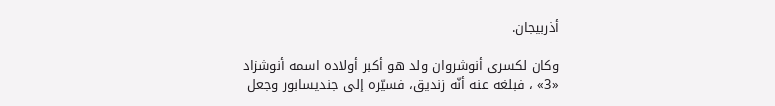أذربيجان.

وكان لكسرى أنوشروان ولد هو أكبر أولاده اسمه أنوشزاد «3» ، فبلغه عنه أنّه زنديق، فسيّره إلى جنديسابور وجعل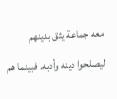معه جماعة يثق بدينهم ليصلحوا دينه وأدبه. فبينما هم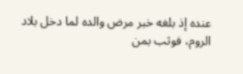عنده إذ بلغه خبر مرض والده لما دخل بلاد الروم، فوثب بمن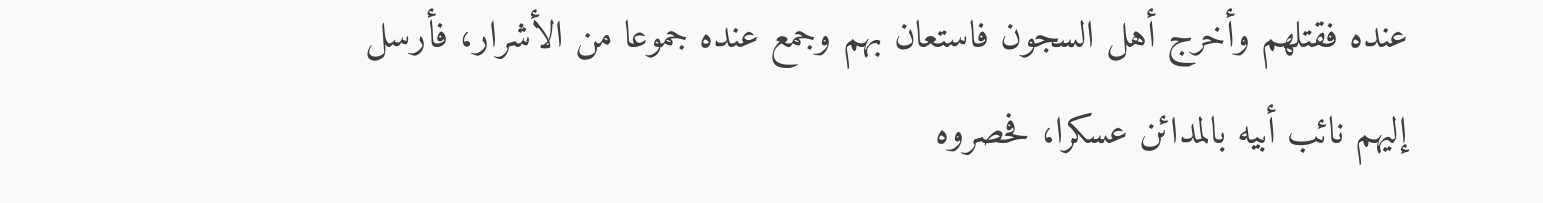عنده فقتلهم وأخرج أهل السجون فاستعان بهم وجمع عنده جموعا من الأشرار، فأرسل إليهم نائب أبيه بالمدائن عسكرا، فحصروه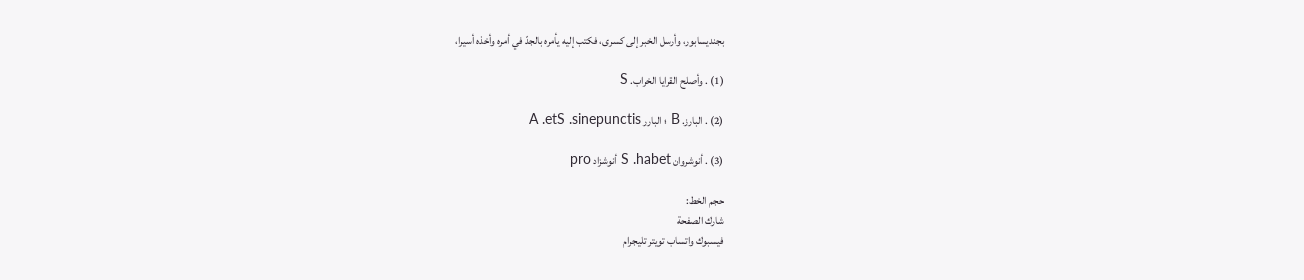بجنديسابور، وأرسل الخبر إلى كسرى، فكتب إليه يأمره بالجدّ في أمره وأخذه أسيرا،

(1) . وأصلح القرايا الخراب. S

(2) . البارز. B ؛ البارر A .etS .sinepunctis

(3) . أنوشروان S .habet أنوشزاد pro

حجم الخط:
شارك الصفحة
فيسبوك واتساب تويتر تليجرام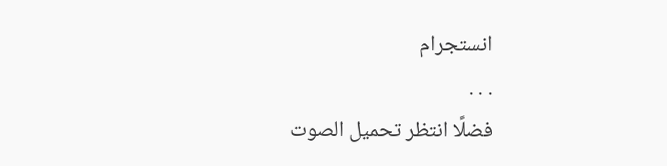انستجرام
. . .
فضلًا انتظر تحميل الصوت